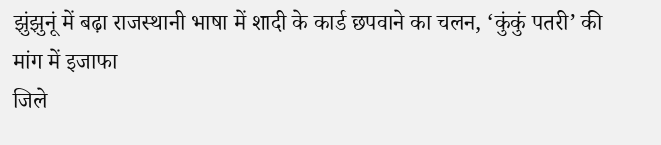झुंझुनूं में बढ़ा राजस्थानी भाषा में शादी के कार्ड छपवाने का चलन, ‘कुंकुं पतरी’ की मांग में इजाफा
जिले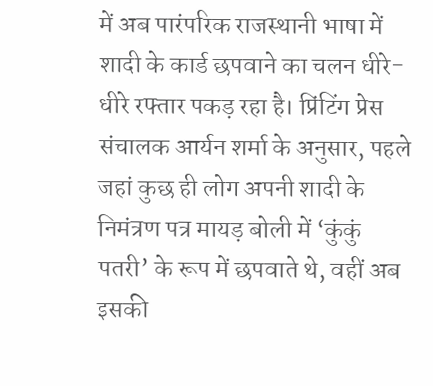में अब पारंपरिक राजस्थानी भाषा में शादी के कार्ड छपवाने का चलन धीरे-धीरे रफ्तार पकड़ रहा है। प्रिंटिंग प्रेस संचालक आर्यन शर्मा के अनुसार, पहले जहां कुछ ही लोग अपनी शादी के निमंत्रण पत्र मायड़ बोली में ‘कुंकुं पतरी’ के रूप में छपवाते थे, वहीं अब इसकी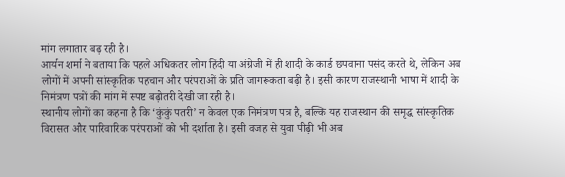मांग लगातार बढ़ रही है।
आर्यन शर्मा ने बताया कि पहले अधिकतर लोग हिंदी या अंग्रेजी में ही शादी के कार्ड छपवाना पसंद करते थे, लेकिन अब लोगों में अपनी सांस्कृतिक पहचान और परंपराओं के प्रति जागरूकता बढ़ी है। इसी कारण राजस्थानी भाषा में शादी के निमंत्रण पत्रों की मांग में स्पष्ट बढ़ोतरी देखी जा रही है।
स्थानीय लोगों का कहना है कि ‘कुंकुं पतरी’ न केवल एक निमंत्रण पत्र है, बल्कि यह राजस्थान की समृद्ध सांस्कृतिक विरासत और पारिवारिक परंपराओं को भी दर्शाता है। इसी वजह से युवा पीढ़ी भी अब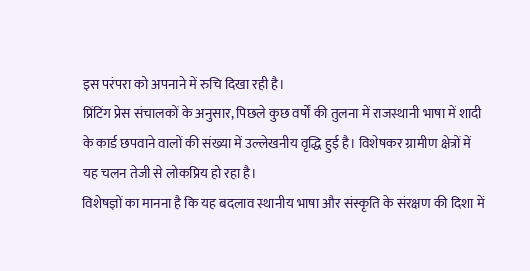इस परंपरा को अपनाने में रुचि दिखा रही है।
प्रिंटिंग प्रेस संचालकों के अनुसार, पिछले कुछ वर्षों की तुलना में राजस्थानी भाषा में शादी के कार्ड छपवाने वालों की संख्या में उल्लेखनीय वृद्धि हुई है। विशेषकर ग्रामीण क्षेत्रों में यह चलन तेजी से लोकप्रिय हो रहा है।
विशेषज्ञों का मानना है कि यह बदलाव स्थानीय भाषा और संस्कृति के संरक्षण की दिशा में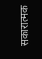सकारात्मक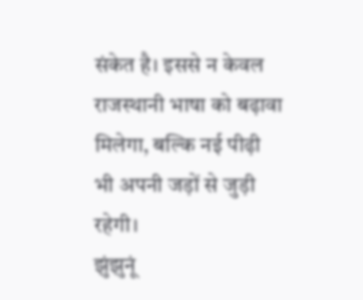संकेत है। इससे न केवल राजस्थानी भाषा को बढ़ावा मिलेगा, बल्कि नई पीढ़ी भी अपनी जड़ों से जुड़ी रहेगी।
झुंझुनूं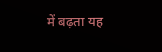में बढ़ता यह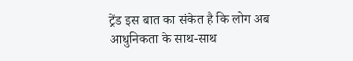ट्रेंड इस बात का संकेत है कि लोग अब आधुनिकता के साथ-साथ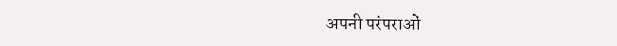अपनी परंपराओं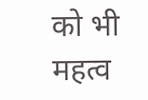को भी महत्व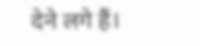देने लगे हैं।